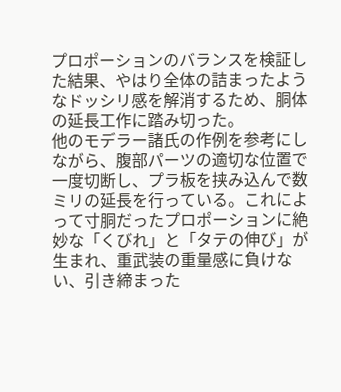プロポーションのバランスを検証した結果、やはり全体の詰まったようなドッシリ感を解消するため、胴体の延長工作に踏み切った。
他のモデラー諸氏の作例を参考にしながら、腹部パーツの適切な位置で一度切断し、プラ板を挟み込んで数ミリの延長を行っている。これによって寸胴だったプロポーションに絶妙な「くびれ」と「タテの伸び」が生まれ、重武装の重量感に負けない、引き締まった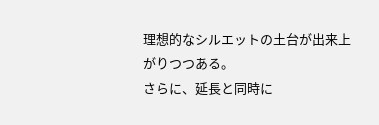理想的なシルエットの土台が出来上がりつつある。
さらに、延長と同時に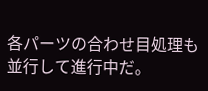各パーツの合わせ目処理も並行して進行中だ。